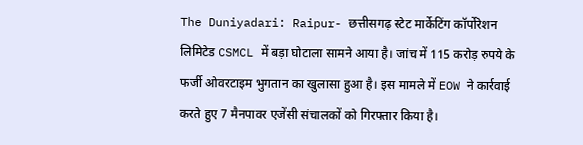The Duniyadari: Raipur- छत्तीसगढ़ स्टेट मार्केटिंग कॉर्पोरेशन लिमिटेड CSMCL में बड़ा घोटाला सामने आया है। जांच में 115 करोड़ रुपये के फर्जी ओवरटाइम भुगतान का खुलासा हुआ है। इस मामले में EOW ने कार्रवाई करते हुए 7 मैनपावर एजेंसी संचालकों को गिरफ्तार किया है।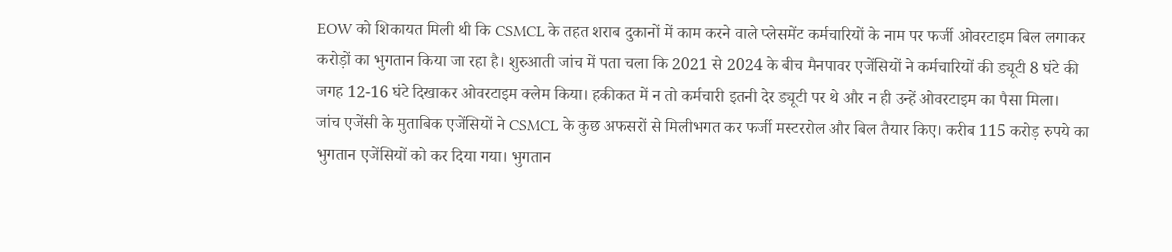EOW को शिकायत मिली थी कि CSMCL के तहत शराब दुकानों में काम करने वाले प्लेसमेंट कर्मचारियों के नाम पर फर्जी ओवरटाइम बिल लगाकर करोड़ों का भुगतान किया जा रहा है। शुरुआती जांच में पता चला कि 2021 से 2024 के बीच मैनपावर एजेंसियों ने कर्मचारियों की ड्यूटी 8 घंटे की जगह 12-16 घंटे दिखाकर ओवरटाइम क्लेम किया। हकीकत में न तो कर्मचारी इतनी देर ड्यूटी पर थे और न ही उन्हें ओवरटाइम का पैसा मिला।
जांच एजेंसी के मुताबिक एजेंसियों ने CSMCL के कुछ अफसरों से मिलीभगत कर फर्जी मस्टररोल और बिल तैयार किए। करीब 115 करोड़ रुपये का भुगतान एजेंसियों को कर दिया गया। भुगतान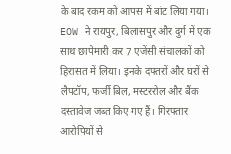के बाद रकम को आपस में बांट लिया गया।
EOW ने रायपुर, बिलासपुर और दुर्ग में एक साथ छापेमारी कर 7 एजेंसी संचालकों को हिरासत में लिया। इनके दफ्तरों और घरों से लैपटॉप, फर्जी बिल, मस्टररोल और बैंक दस्तावेज जब्त किए गए हैं। गिरफ्तार आरोपियों से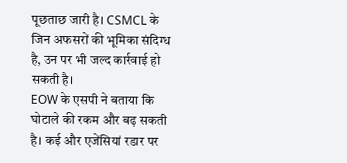पूछताछ जारी है। CSMCL के जिन अफसरों की भूमिका संदिग्ध है, उन पर भी जल्द कार्रवाई हो सकती है।
EOW के एसपी ने बताया कि घोटाले की रकम और बढ़ सकती है। कई और एजेंसियां रडार पर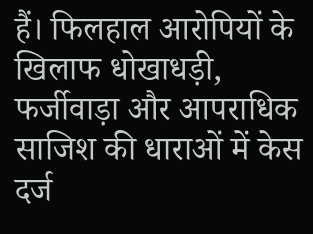हैं। फिलहाल आरोपियों के खिलाफ धोखाधड़ी, फर्जीवाड़ा और आपराधिक साजिश की धाराओं में केस दर्ज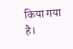किया गया है।